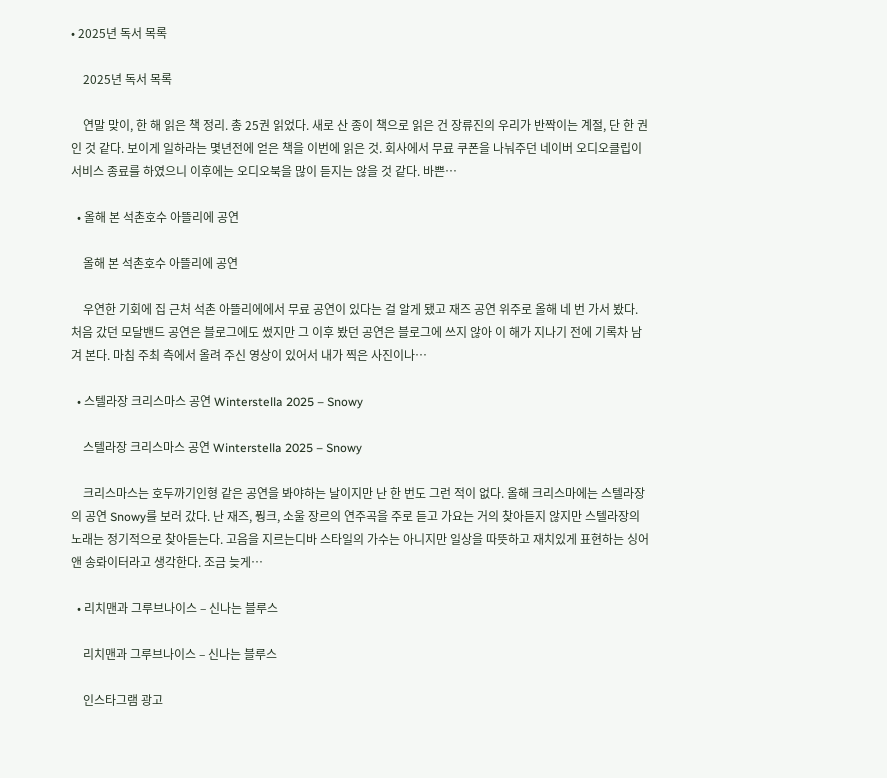• 2025년 독서 목록

    2025년 독서 목록

    연말 맞이, 한 해 읽은 책 정리. 총 25권 읽었다. 새로 산 종이 책으로 읽은 건 장류진의 우리가 반짝이는 계절, 단 한 권인 것 같다. 보이게 일하라는 몇년전에 얻은 책을 이번에 읽은 것. 회사에서 무료 쿠폰을 나눠주던 네이버 오디오클립이 서비스 종료를 하였으니 이후에는 오디오북을 많이 듣지는 않을 것 같다. 바쁜…

  • 올해 본 석촌호수 아뜰리에 공연

    올해 본 석촌호수 아뜰리에 공연

    우연한 기회에 집 근처 석촌 아뜰리에에서 무료 공연이 있다는 걸 알게 됐고 재즈 공연 위주로 올해 네 번 가서 봤다. 처음 갔던 모달밴드 공연은 블로그에도 썼지만 그 이후 봤던 공연은 블로그에 쓰지 않아 이 해가 지나기 전에 기록차 남겨 본다. 마침 주최 측에서 올려 주신 영상이 있어서 내가 찍은 사진이나…

  • 스텔라장 크리스마스 공연 Winterstella 2025 – Snowy

    스텔라장 크리스마스 공연 Winterstella 2025 – Snowy

    크리스마스는 호두까기인형 같은 공연을 봐야하는 날이지만 난 한 번도 그런 적이 없다. 올해 크리스마에는 스텔라장의 공연 Snowy를 보러 갔다. 난 재즈, 풩크, 소울 장르의 연주곡을 주로 듣고 가요는 거의 찾아듣지 않지만 스텔라장의 노래는 정기적으로 찾아듣는다. 고음을 지르는디바 스타일의 가수는 아니지만 일상을 따뜻하고 재치있게 표현하는 싱어 앤 송롸이터라고 생각한다. 조금 늦게…

  • 리치맨과 그루브나이스 – 신나는 블루스

    리치맨과 그루브나이스 – 신나는 블루스

    인스타그램 광고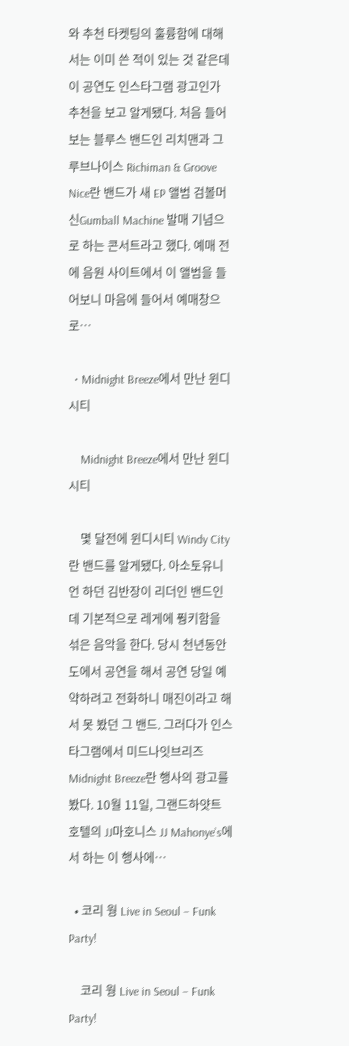와 추천 타켓팅의 훌륭함에 대해서는 이미 쓴 적이 있는 것 같은데 이 공연도 인스타그램 광고인가 추천을 보고 알게됐다. 처음 들어보는 블루스 밴드인 리치맨과 그루브나이스 Richiman & Groove Nice란 밴드가 새 EP 앨범 검볼머신Gumball Machine 발매 기념으로 하는 콘서트라고 했다. 예매 전에 음원 사이트에서 이 앨범을 들어보니 마음에 들어서 예매창으로…

  • Midnight Breeze에서 만난 윈디시티

    Midnight Breeze에서 만난 윈디시티

    몇 달전에 윈디시티 Windy City란 밴드를 알게됐다. 아소토유니언 하던 김반장이 리더인 밴드인데 기본적으로 레게에 풩키함을 섞은 음악을 한다. 당시 천년동안도에서 공연을 해서 공연 당일 예약하려고 전화하니 매진이라고 해서 못 봤던 그 밴드. 그러다가 인스타그램에서 미드나잇브리즈 Midnight Breeze란 행사의 광고를 봤다. 10월 11일, 그랜드하얏트 호텔의 JJ마호니스 JJ Mahonye’s에서 하는 이 행사에…

  • 코리 웡 Live in Seoul – Funk Party!

    코리 웡 Live in Seoul – Funk Party!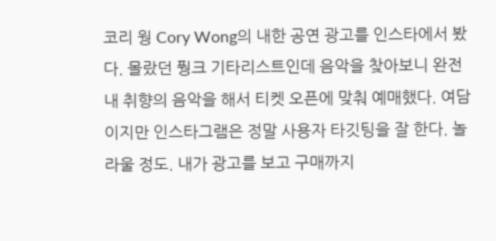코리 웡 Cory Wong의 내한 공연 광고를 인스타에서 봤다. 몰랐던 풩크 기타리스트인데 음악을 찾아보니 완전 내 취향의 음악을 해서 티켓 오픈에 맞춰 예매했다. 여담이지만 인스타그램은 정말 사용자 타깃팅을 잘 한다. 놀라울 정도. 내가 광고를 보고 구매까지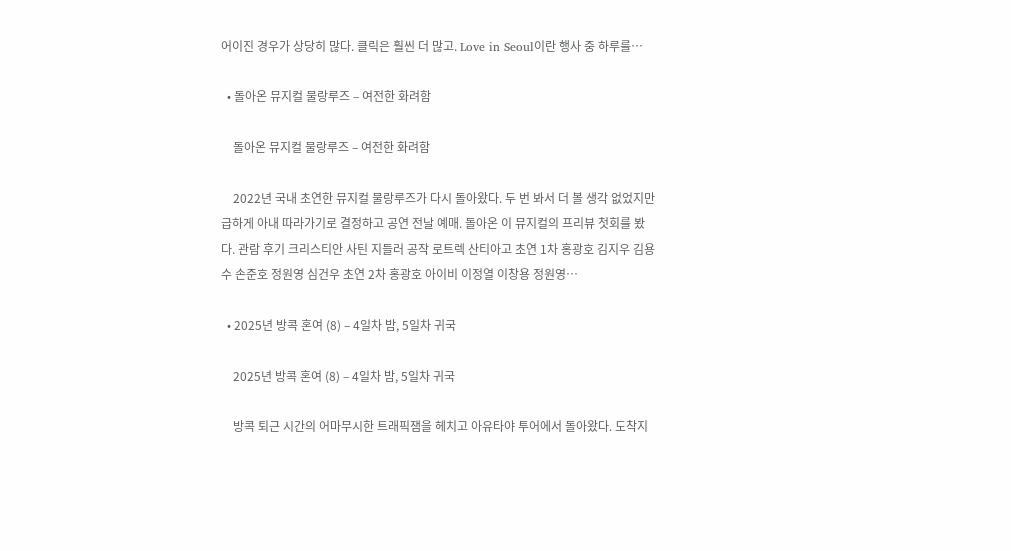어이진 경우가 상당히 많다. 클릭은 훨씬 더 많고. Love in Seoul이란 행사 중 하루를…

  • 돌아온 뮤지컬 물랑루즈 – 여전한 화려함

    돌아온 뮤지컬 물랑루즈 – 여전한 화려함

    2022년 국내 초연한 뮤지컬 물랑루즈가 다시 돌아왔다. 두 번 봐서 더 볼 생각 없었지만 급하게 아내 따라가기로 결정하고 공연 전날 예매. 돌아온 이 뮤지컬의 프리뷰 첫회를 봤다. 관람 후기 크리스티안 사틴 지들러 공작 로트렉 산티아고 초연 1차 홍광호 김지우 김용수 손준호 정원영 심건우 초연 2차 홍광호 아이비 이정열 이창용 정원영…

  • 2025년 방콕 혼여 (8) – 4일차 밤, 5일차 귀국

    2025년 방콕 혼여 (8) – 4일차 밤, 5일차 귀국

    방콕 퇴근 시간의 어마무시한 트래픽잼을 헤치고 아유타야 투어에서 돌아왔다. 도착지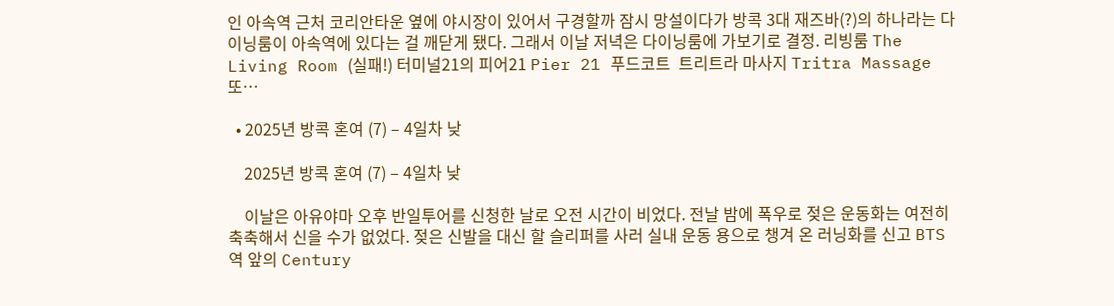인 아속역 근처 코리안타운 옆에 야시장이 있어서 구경할까 잠시 망설이다가 방콕 3대 재즈바(?)의 하나라는 다이닝룸이 아속역에 있다는 걸 깨닫게 됐다. 그래서 이날 저녁은 다이닝룸에 가보기로 결정. 리빙룸 The Living Room (실패!) 터미널21의 피어21 Pier 21 푸드코트  트리트라 마사지 Tritra Massage 또…

  • 2025년 방콕 혼여 (7) – 4일차 낮

    2025년 방콕 혼여 (7) – 4일차 낮

    이날은 아유야마 오후 반일투어를 신청한 날로 오전 시간이 비었다. 전날 밤에 폭우로 젖은 운동화는 여전히 축축해서 신을 수가 없었다. 젖은 신발을 대신 할 슬리퍼를 사러 실내 운동 용으로 챙겨 온 러닝화를 신고 BTS역 앞의 Century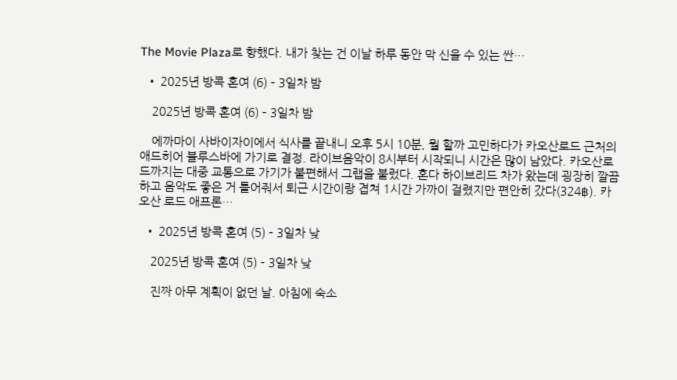The Movie Plaza로 향했다. 내가 찾는 건 이날 하루 동안 막 신을 수 있는 싼…

  • 2025년 방콕 혼여 (6) – 3일차 밤

    2025년 방콕 혼여 (6) – 3일차 밤

    에까마이 사바이자이에서 식사를 끝내니 오후 5시 10분, 뭘 할까 고민하다가 카오산로드 근처의 애드히어 블루스바에 가기로 결정. 라이브음악이 8시부터 시작되니 시간은 많이 남았다. 카오산로드까지는 대중 교통으로 가기가 불편해서 그랩을 불렀다. 혼다 하이브리드 차가 왔는데 굉장히 깔끔하고 음악도 좋은 거 틀어줘서 퇴근 시간이랑 겹쳐 1시간 가까이 걸렸지만 편안히 갔다(324฿). 카오산 로드 애프론…

  • 2025년 방콕 혼여 (5) – 3일차 낮

    2025년 방콕 혼여 (5) – 3일차 낮

    진짜 아무 계획이 없던 날. 아침에 숙소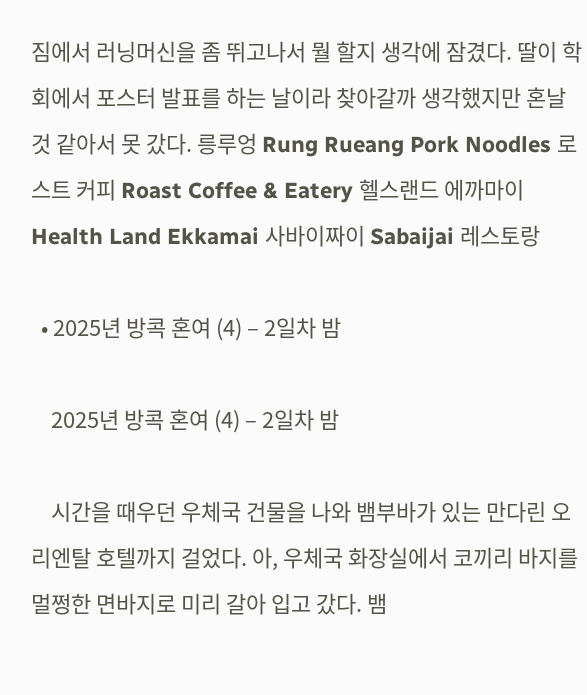짐에서 러닝머신을 좀 뛰고나서 뭘 할지 생각에 잠겼다. 딸이 학회에서 포스터 발표를 하는 날이라 찾아갈까 생각했지만 혼날 것 같아서 못 갔다. 릉루엉 Rung Rueang Pork Noodles 로스트 커피 Roast Coffee & Eatery 헬스랜드 에까마이 Health Land Ekkamai 사바이짜이 Sabaijai 레스토랑

  • 2025년 방콕 혼여 (4) – 2일차 밤

    2025년 방콕 혼여 (4) – 2일차 밤

    시간을 때우던 우체국 건물을 나와 뱀부바가 있는 만다린 오리엔탈 호텔까지 걸었다. 아, 우체국 화장실에서 코끼리 바지를 멀쩡한 면바지로 미리 갈아 입고 갔다. 뱀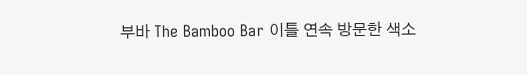부바 The Bamboo Bar 이틀 연속 방문한 색소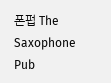폰펍 The Saxophone Pub